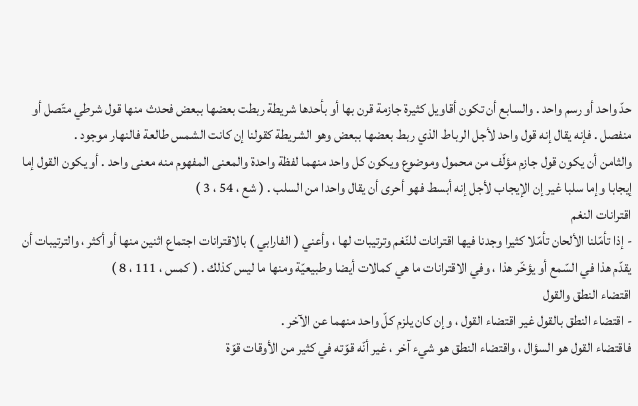حدّ واحد أو رسم واحد . والسابع أن تكون أقاويل كثيرة جازمة قرن بها أو بأحدها شريطة ربطت بعضها ببعض فحدث منها قول شرطي متّصل أو منفصل . فإنه يقال إنه قول واحد لأجل الرباط الذي ربط بعضها ببعض وهو الشريطة كقولنا إن كانت الشمس طالعة فالنهار موجود .
والثامن أن يكون قول جازم مؤلّف من محمول وموضوع ويكون كل واحد منهما لفظة واحدة والمعنى المفهوم منه معنى واحد . أو يكون القول إما إيجابا وإما سلبا غير إن الإيجاب لأجل إنه أبسط فهو أحرى أن يقال واحدا من السلب . ( شع ، 54 ، 3 )
اقترانات النغم
- إذا تأمّلنا الألحان تأمّلا كثيرا وجدنا فيها اقترانات للنّغم وترتيبات لها ، وأعني ( الفارابي ) بالاقترانات اجتماع اثنين منها أو أكثر ، والترتيبات أن يقدّم هذا في السّمع أو يؤخّر هذا ، وفي الاقترانات ما هي كمالات أيضا وطبيعيّة ومنها ما ليس كذلك . ( كمس ، 111 ، 8 )
اقتضاء النطق والقول
- اقتضاء النطق بالقول غير اقتضاء القول ، وإن كان يلزم كلّ واحد منهما عن الآخر .
فاقتضاء القول هو السؤال ، واقتضاء النطق هو شيء آخر ، غير أنّه قوّته في كثير من الأوقات قوّة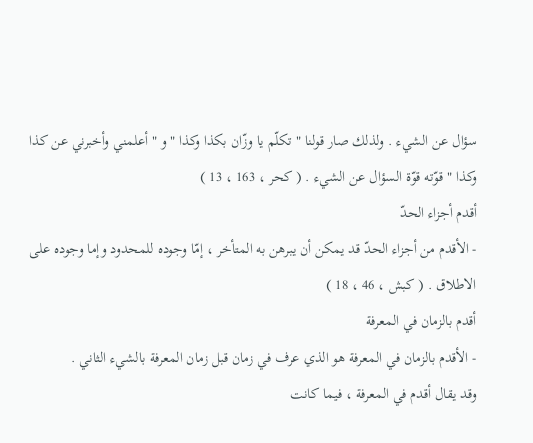سؤال عن الشيء . ولذلك صار قولنا " تكلّم يا وزّان بكذا وكذا " و " أعلمني وأخبرني عن كذا وكذا " قوّته قوّة السؤال عن الشيء . ( كحر ، 163 ، 13 )
أقدم أجزاء الحدّ
- الأقدم من أجزاء الحدّ قد يمكن أن يبرهن به المتأخر ، إمّا وجوده للمحدود وإما وجوده على الاطلاق . ( كبش ، 46 ، 18 )
أقدم بالزمان في المعرفة
- الأقدم بالزمان في المعرفة هو الذي عرف في زمان قبل زمان المعرفة بالشيء الثاني .
وقد يقال أقدم في المعرفة ، فيما كانت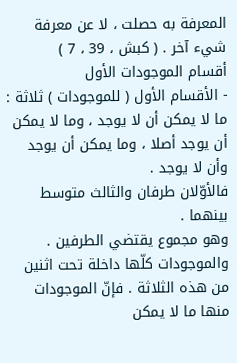المعرفة به حصلت ، لا عن معرفة شيء آخر . ( كبش ، 39 ، 7 )
أقسام الموجودات الأول
- الأقسام الأول ( للموجودات ) ثلاثة : ما لا يمكن أن لا يوجد ، وما لا يمكن أن يوجد أصلا ، وما يمكن أن يوجد وأن لا يوجد .
فالأوّلان طرفان والثالث متوسط بينهما .
وهو مجموع يقتضي الطرفين .
والموجودات كلّها داخلة تحت اثنين من هذه الثلاثة . فإنّ الموجودات منها ما لا يمكن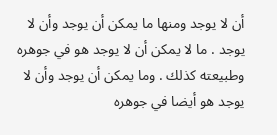أن لا يوجد ومنها ما يمكن أن يوجد وأن لا يوجد . ما لا يمكن أن لا يوجد هو في جوهره وطبيعته كذلك . وما يمكن أن يوجد وأن لا يوجد هو أيضا في جوهره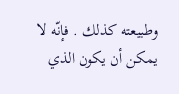وطبيعته كذلك . فإنّه لا يمكن أن يكون الذي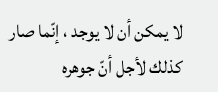لا يمكن أن لا يوجد ، إنّما صار كذلك لأجل أنّ جوهره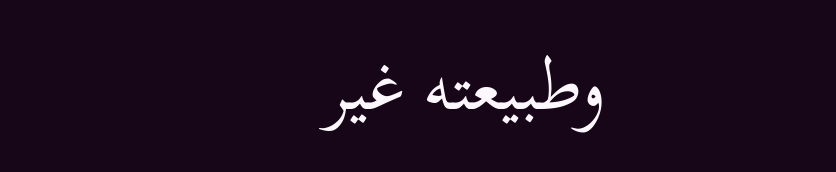وطبيعته غير